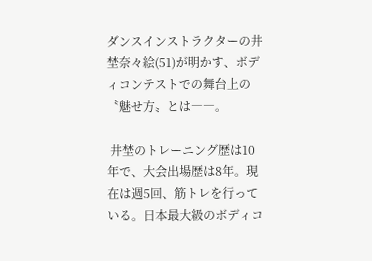ダンスインストラクターの井埜奈々絵(51)が明かす、ボディコンテストでの舞台上の〝魅せ方〟とは――。

 井埜のトレーニング歴は10年で、大会出場歴は8年。現在は週5回、筋トレを行っている。日本最大級のボディコ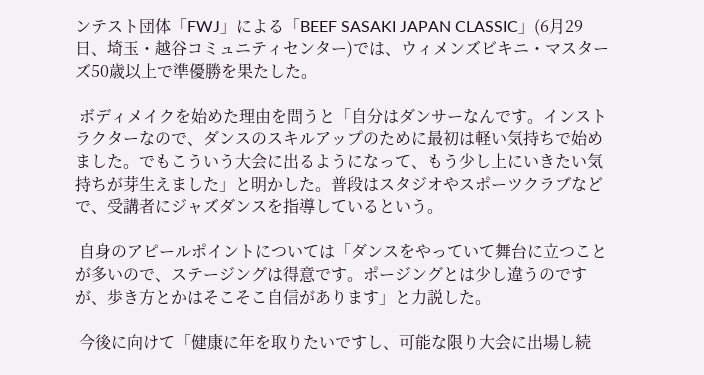ンテスト団体「FWJ」による「BEEF SASAKI JAPAN CLASSIC」(6月29日、埼玉・越谷コミュニティセンター)では、ウィメンズビキニ・マスターズ50歳以上で準優勝を果たした。

 ボディメイクを始めた理由を問うと「自分はダンサーなんです。インストラクターなので、ダンスのスキルアップのために最初は軽い気持ちで始めました。でもこういう大会に出るようになって、もう少し上にいきたい気持ちが芽生えました」と明かした。普段はスタジオやスポーツクラブなどで、受講者にジャズダンスを指導しているという。

 自身のアピールポイントについては「ダンスをやっていて舞台に立つことが多いので、ステージングは得意です。ポージングとは少し違うのですが、歩き方とかはそこそこ自信があります」と力説した。

 今後に向けて「健康に年を取りたいですし、可能な限り大会に出場し続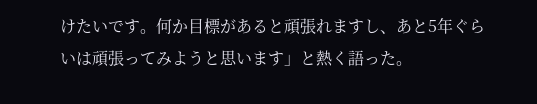けたいです。何か目標があると頑張れますし、あと5年ぐらいは頑張ってみようと思います」と熱く語った。